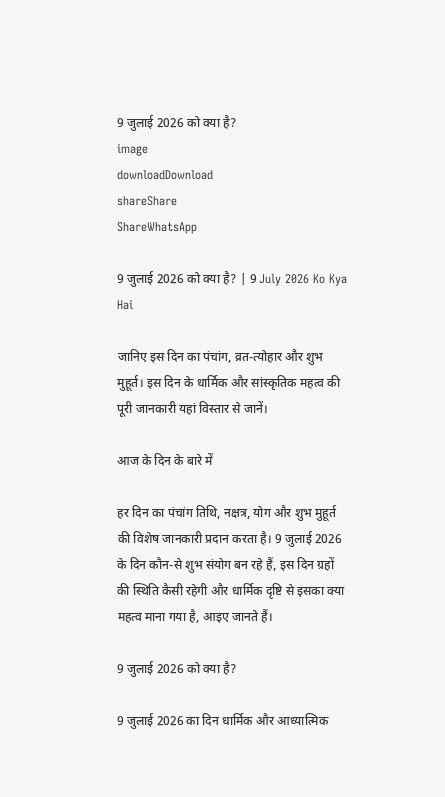9 जुलाई 2026 को क्या है?
image
downloadDownload
shareShare
ShareWhatsApp

9 जुलाई 2026 को क्या है? | 9 July 2026 Ko Kya Hai

जानिए इस दिन का पंचांग, व्रत-त्योहार और शुभ मुहूर्त। इस दिन के धार्मिक और सांस्कृतिक महत्व की पूरी जानकारी यहां विस्तार से जानें।

आज के दिन के बारे में

हर दिन का पंचांग तिथि, नक्षत्र, योग और शुभ मुहूर्त की विशेष जानकारी प्रदान करता है। 9 जुलाई 2026 के दिन कौन-से शुभ संयोग बन रहे हैं, इस दिन ग्रहों की स्थिति कैसी रहेगी और धार्मिक दृष्टि से इसका क्या महत्व माना गया है, आइए जानते हैं।

9 जुलाई 2026 को क्या है?

9 जुलाई 2026 का दिन धार्मिक और आध्यात्मिक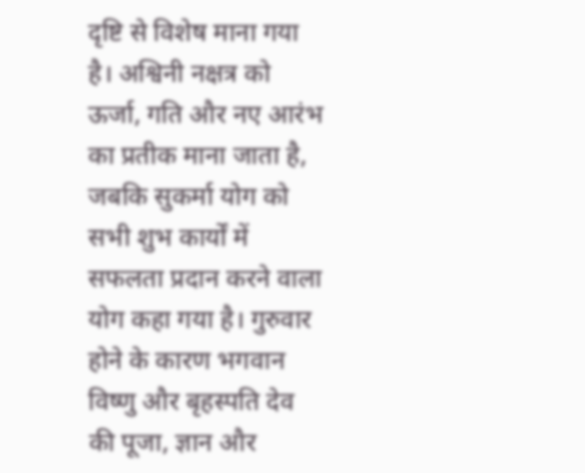दृष्टि से विशेष माना गया है। अश्विनी नक्षत्र को ऊर्जा, गति और नए आरंभ का प्रतीक माना जाता है, जबकि सुकर्मा योग को सभी शुभ कार्यों में सफलता प्रदान करने वाला योग कहा गया है। गुरुवार होने के कारण भगवान विष्णु और बृहस्पति देव की पूजा, ज्ञान और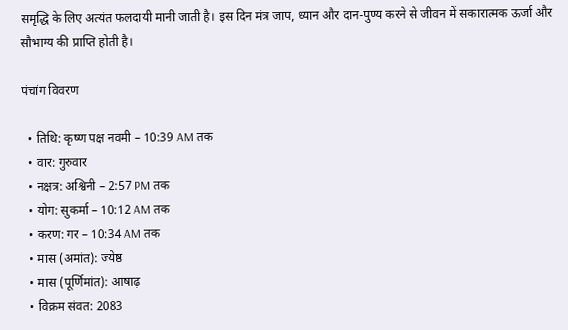समृद्धि के लिए अत्यंत फलदायी मानी जाती है। इस दिन मंत्र जाप, ध्यान और दान-पुण्य करने से जीवन में सकारात्मक ऊर्जा और सौभाग्य की प्राप्ति होती है।

पंचांग विवरण

  • तिथि: कृष्ण पक्ष नवमी – 10:39 AM तक
  • वार: गुरुवार
  • नक्षत्र: अश्विनी – 2:57 PM तक
  • योग: सुकर्मा – 10:12 AM तक
  • करण: गर – 10:34 AM तक
  • मास (अमांत): ज्येष्ठ
  • मास (पूर्णिमांत): आषाढ़
  • विक्रम संवत: 2083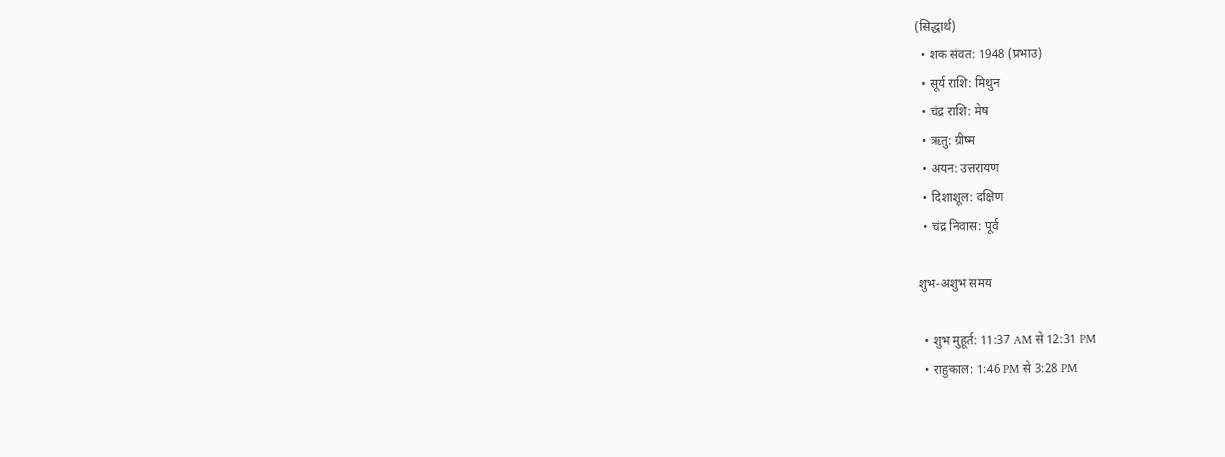(सिद्धार्थ)
  • शक संवत: 1948 (प्रभाउ)
  • सूर्य राशि: मिथुन
  • चंद्र राशि: मेष
  • ऋतु: ग्रीष्म
  • अयन: उत्तरायण
  • दिशाशूल: दक्षिण
  • चंद्र निवास: पूर्व

शुभ-अशुभ समय

  • शुभ मुहूर्त: 11:37 AM से 12:31 PM
  • राहुकाल: 1:46 PM से 3:28 PM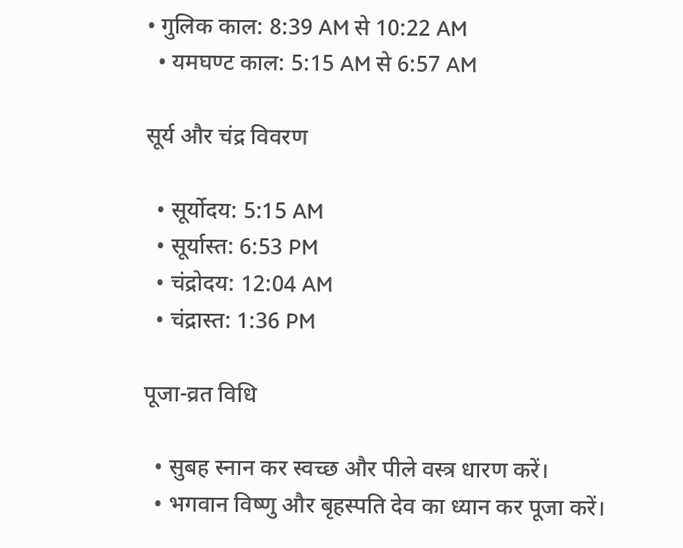• गुलिक काल: 8:39 AM से 10:22 AM
  • यमघण्ट काल: 5:15 AM से 6:57 AM

सूर्य और चंद्र विवरण

  • सूर्योदय: 5:15 AM
  • सूर्यास्त: 6:53 PM
  • चंद्रोदय: 12:04 AM
  • चंद्रास्त: 1:36 PM

पूजा-व्रत विधि

  • सुबह स्नान कर स्वच्छ और पीले वस्त्र धारण करें।
  • भगवान विष्णु और बृहस्पति देव का ध्यान कर पूजा करें।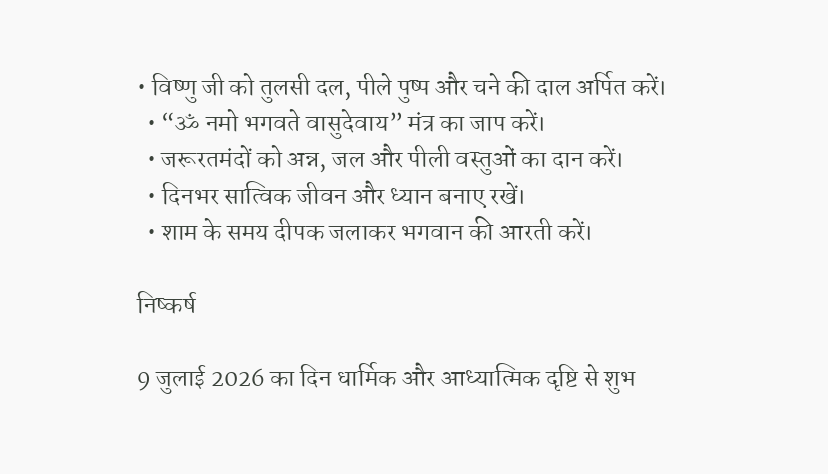• विष्णु जी को तुलसी दल, पीले पुष्प और चने की दाल अर्पित करें।
  • “ॐ नमो भगवते वासुदेवाय” मंत्र का जाप करें।
  • जरूरतमंदों को अन्न, जल और पीली वस्तुओं का दान करें।
  • दिनभर सात्विक जीवन और ध्यान बनाए रखें।
  • शाम के समय दीपक जलाकर भगवान की आरती करें।

निष्कर्ष

9 जुलाई 2026 का दिन धार्मिक और आध्यात्मिक दृष्टि से शुभ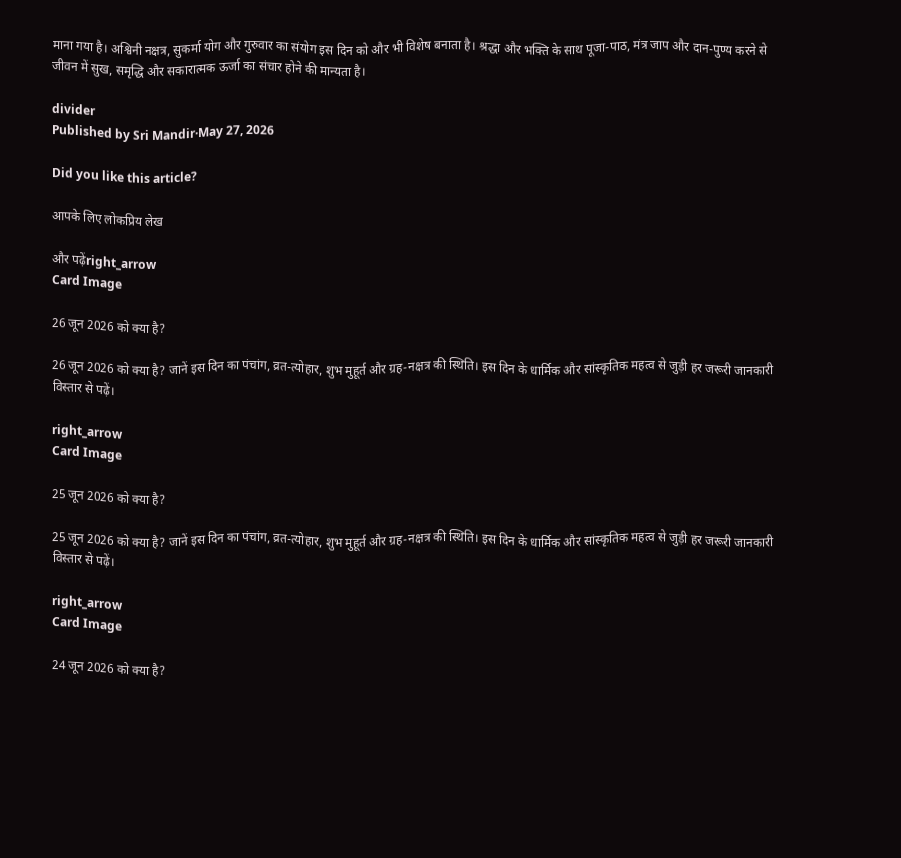माना गया है। अश्विनी नक्षत्र, सुकर्मा योग और गुरुवार का संयोग इस दिन को और भी विशेष बनाता है। श्रद्धा और भक्ति के साथ पूजा-पाठ, मंत्र जाप और दान-पुण्य करने से जीवन में सुख, समृद्धि और सकारात्मक ऊर्जा का संचार होने की मान्यता है।

divider
Published by Sri Mandir·May 27, 2026

Did you like this article?

आपके लिए लोकप्रिय लेख

और पढ़ेंright_arrow
Card Image

26 जून 2026 को क्या है?

26 जून 2026 को क्या है? जानें इस दिन का पंचांग, व्रत-त्योहार, शुभ मुहूर्त और ग्रह-नक्षत्र की स्थिति। इस दिन के धार्मिक और सांस्कृतिक महत्व से जुड़ी हर जरूरी जानकारी विस्तार से पढ़ें।

right_arrow
Card Image

25 जून 2026 को क्या है?

25 जून 2026 को क्या है? जानें इस दिन का पंचांग, व्रत-त्योहार, शुभ मुहूर्त और ग्रह-नक्षत्र की स्थिति। इस दिन के धार्मिक और सांस्कृतिक महत्व से जुड़ी हर जरूरी जानकारी विस्तार से पढ़ें।

right_arrow
Card Image

24 जून 2026 को क्या है?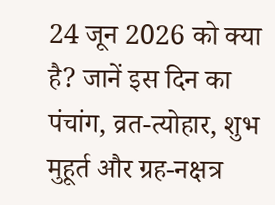24 जून 2026 को क्या है? जानें इस दिन का पंचांग, व्रत-त्योहार, शुभ मुहूर्त और ग्रह-नक्षत्र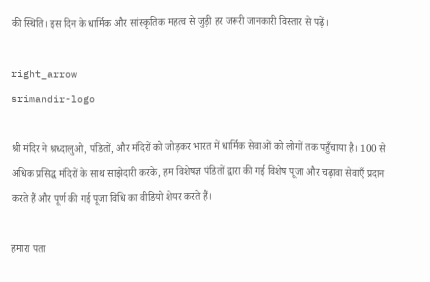की स्थिति। इस दिन के धार्मिक और सांस्कृतिक महत्व से जुड़ी हर जरूरी जानकारी विस्तार से पढ़ें।

right_arrow
srimandir-logo

श्री मंदिर ने श्रध्दालुओ, पंडितों, और मंदिरों को जोड़कर भारत में धार्मिक सेवाओं को लोगों तक पहुँचाया है। 100 से अधिक प्रसिद्ध मंदिरों के साथ साझेदारी करके, हम विशेषज्ञ पंडितों द्वारा की गई विशेष पूजा और चढ़ावा सेवाएँ प्रदान करते हैं और पूर्ण की गई पूजा विधि का वीडियो शेयर करते हैं।

हमारा पता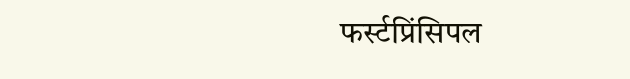फर्स्टप्रिंसिपल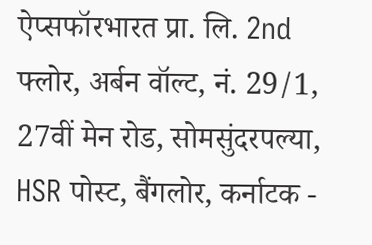ऐप्सफॉरभारत प्रा. लि. 2nd फ्लोर, अर्बन वॉल्ट, नं. 29/1, 27वीं मेन रोड, सोमसुंदरपल्या, HSR पोस्ट, बैंगलोर, कर्नाटक -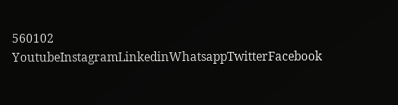560102
YoutubeInstagramLinkedinWhatsappTwitterFacebook